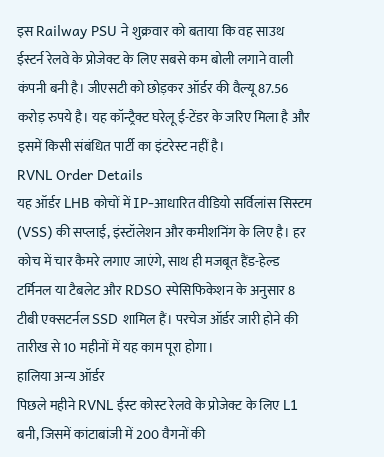इस Railway PSU ने शुक्रवार को बताया कि वह साउथ ईस्टर्न रेलवे के प्रोजेक्ट के लिए सबसे कम बोली लगाने वाली कंपनी बनी है। जीएसटी को छोड़कर ऑर्डर की वैल्यू 87.56 करोड़ रुपये है। यह कॉन्ट्रैक्ट घरेलू ई-टेंडर के जरिए मिला है और इसमें किसी संबंधित पार्टी का इंटरेस्ट नहीं है।
RVNL Order Details
यह ऑर्डर LHB कोचों में IP-आधारित वीडियो सर्विलांस सिस्टम (VSS) की सप्लाई, इंस्टॉलेशन और कमीशनिंग के लिए है। हर कोच में चार कैमरे लगाए जाएंगे, साथ ही मजबूत हैंड-हेल्ड टर्मिनल या टैबलेट और RDSO स्पेसिफिकेशन के अनुसार 8 टीबी एक्सटर्नल SSD शामिल हैं। परचेज ऑर्डर जारी होने की तारीख से 10 महीनों में यह काम पूरा होगा।
हालिया अन्य ऑर्डर
पिछले महीने RVNL ईस्ट कोस्ट रेलवे के प्रोजेक्ट के लिए L1 बनी, जिसमें कांटाबांजी में 200 वैगनों की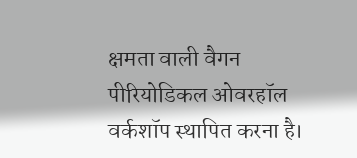क्षमता वाली वैगन पीरियोडिकल ओवरहॉल वर्कशॉप स्थापित करना है।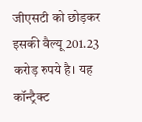जीएसटी को छोड़कर इसकी वैल्यू 201.23 करोड़ रुपये है। यह कॉन्ट्रैक्ट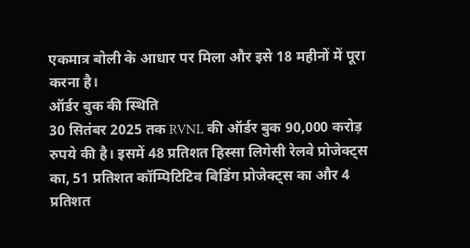एकमात्र बोली के आधार पर मिला और इसे 18 महीनों में पूरा करना है।
ऑर्डर बुक की स्थिति
30 सितंबर 2025 तक RVNL की ऑर्डर बुक 90,000 करोड़ रुपये की है। इसमें 48 प्रतिशत हिस्सा लिगेसी रेलवे प्रोजेक्ट्स का, 51 प्रतिशत कॉम्पिटिटिव बिडिंग प्रोजेक्ट्स का और 4 प्रतिशत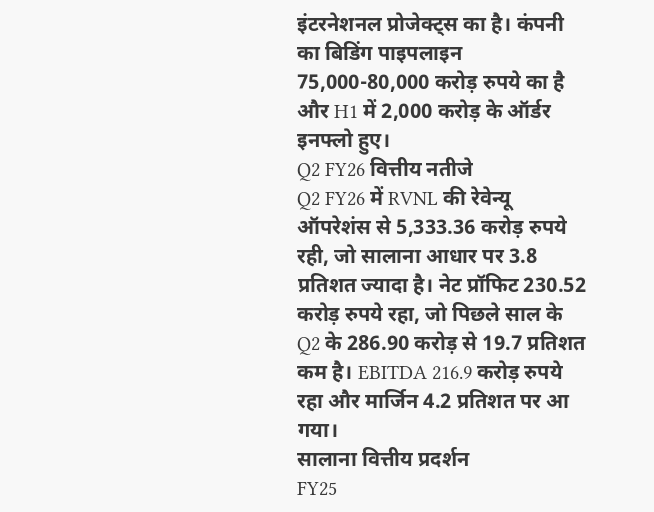इंटरनेशनल प्रोजेक्ट्स का है। कंपनी का बिडिंग पाइपलाइन 75,000-80,000 करोड़ रुपये का है और H1 में 2,000 करोड़ के ऑर्डर इनफ्लो हुए।
Q2 FY26 वित्तीय नतीजे
Q2 FY26 में RVNL की रेवेन्यू ऑपरेशंस से 5,333.36 करोड़ रुपये रही, जो सालाना आधार पर 3.8 प्रतिशत ज्यादा है। नेट प्रॉफिट 230.52 करोड़ रुपये रहा, जो पिछले साल के Q2 के 286.90 करोड़ से 19.7 प्रतिशत कम है। EBITDA 216.9 करोड़ रुपये रहा और मार्जिन 4.2 प्रतिशत पर आ गया।
सालाना वित्तीय प्रदर्शन
FY25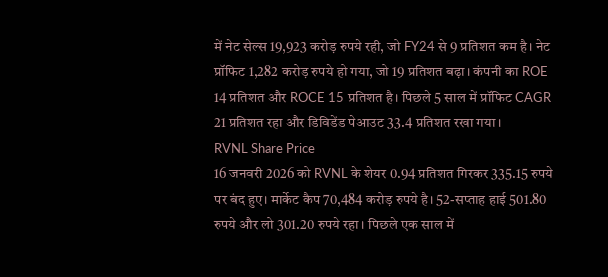में नेट सेल्स 19,923 करोड़ रुपये रही, जो FY24 से 9 प्रतिशत कम है। नेट प्रॉफिट 1,282 करोड़ रुपये हो गया, जो 19 प्रतिशत बढ़ा। कंपनी का ROE 14 प्रतिशत और ROCE 15 प्रतिशत है। पिछले 5 साल में प्रॉफिट CAGR 21 प्रतिशत रहा और डिविडेंड पेआउट 33.4 प्रतिशत रखा गया।
RVNL Share Price
16 जनवरी 2026 को RVNL के शेयर 0.94 प्रतिशत गिरकर 335.15 रुपये पर बंद हुए। मार्केट कैप 70,484 करोड़ रुपये है। 52-सप्ताह हाई 501.80 रुपये और लो 301.20 रुपये रहा। पिछले एक साल में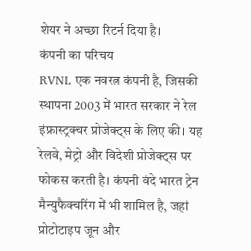शेयर ने अच्छा रिटर्न दिया है।
कंपनी का परिचय
RVNL एक नवरत्न कंपनी है, जिसकी स्थापना 2003 में भारत सरकार ने रेल इंफ्रास्ट्रक्चर प्रोजेक्ट्स के लिए की। यह रेलवे, मेट्रो और विदेशी प्रोजेक्ट्स पर फोकस करती है। कंपनी वंदे भारत ट्रेन मैन्युफैक्चरिंग में भी शामिल है, जहां प्रोटोटाइप जून और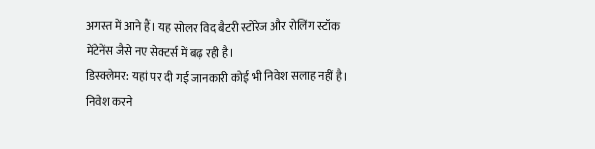अगस्त में आने हैं। यह सोलर विद बैटरी स्टोरेज और रोलिंग स्टॉक मेंटेनेंस जैसे नए सेक्टर्स में बढ़ रही है।
डिस्क्लेमर: यहां पर दी गई जानकारी कोई भी निवेश सलाह नहीं है। निवेश करने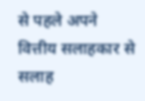से पहले अपने वित्तीय सलाहकार से सलाह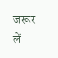जरूर लें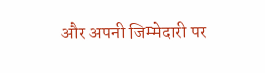और अपनी जिम्मेदारी पर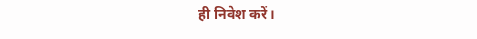ही निवेश करें।